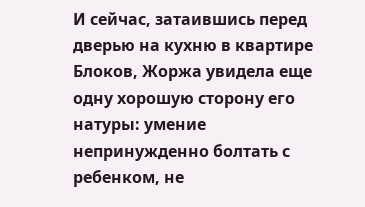И сейчас, затаившись перед дверью на кухню в квартире Блоков, Жоржа увидела еще одну хорошую сторону его натуры: умение непринужденно болтать с ребенком, не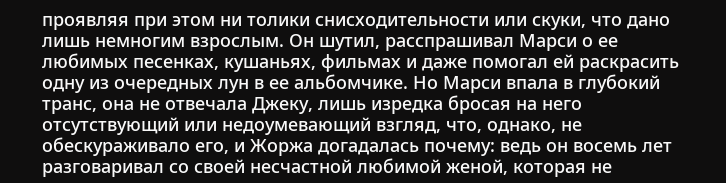проявляя при этом ни толики снисходительности или скуки, что дано лишь немногим взрослым. Он шутил, расспрашивал Марси о ее любимых песенках, кушаньях, фильмах и даже помогал ей раскрасить одну из очередных лун в ее альбомчике. Но Марси впала в глубокий транс, она не отвечала Джеку, лишь изредка бросая на него отсутствующий или недоумевающий взгляд, что, однако, не обескураживало его, и Жоржа догадалась почему: ведь он восемь лет разговаривал со своей несчастной любимой женой, которая не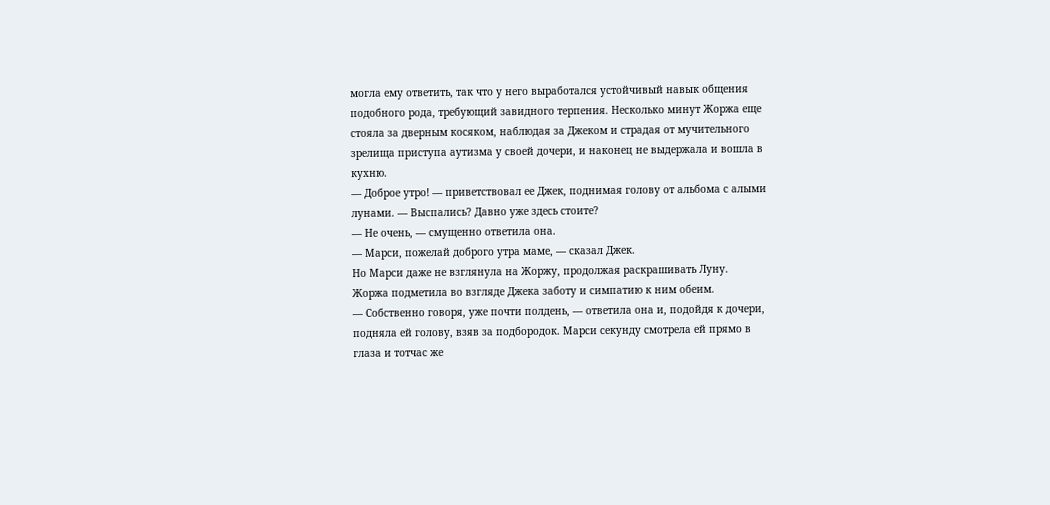могла ему ответить, так что у него выработался устойчивый навык общения подобного рода, требующий завидного терпения. Несколько минут Жоржа еще стояла за дверным косяком, наблюдая за Джеком и страдая от мучительного зрелища приступа аутизма у своей дочери, и наконец не выдержала и вошла в кухню.
— Доброе утро! — приветствовал ее Джек, поднимая голову от альбома с алыми лунами. — Выспались? Давно уже здесь стоите?
— Не очень, — смущенно ответила она.
— Марси, пожелай доброго утра маме, — сказал Джек.
Но Марси даже не взглянула на Жоржу, продолжая раскрашивать Луну.
Жоржа подметила во взгляде Джека заботу и симпатию к ним обеим.
— Собственно говоря, уже почти полдень, — ответила она и, подойдя к дочери, подняла ей голову, взяв за подбородок. Марси секунду смотрела ей прямо в глаза и тотчас же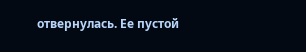отвернулась. Ее пустой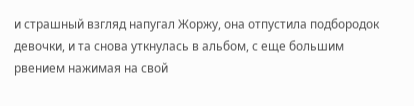и страшный взгляд напугал Жоржу, она отпустила подбородок девочки, и та снова уткнулась в альбом, с еще большим рвением нажимая на свой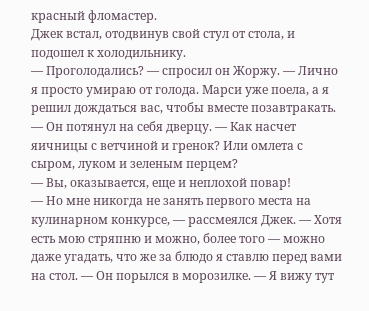красный фломастер.
Джек встал, отодвинув свой стул от стола, и подошел к холодильнику.
— Проголодались? — спросил он Жоржу. — Лично я просто умираю от голода. Марси уже поела, а я решил дождаться вас, чтобы вместе позавтракать. — Он потянул на себя дверцу. — Как насчет яичницы с ветчиной и гренок? Или омлета с сыром, луком и зеленым перцем?
— Вы, оказывается, еще и неплохой повар!
— Но мне никогда не занять первого места на кулинарном конкурсе, — рассмеялся Джек. — Хотя есть мою стряпню и можно, более того — можно даже угадать, что же за блюдо я ставлю перед вами на стол. — Он порылся в морозилке. — Я вижу тут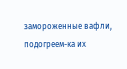замороженные вафли, подогреем-ка их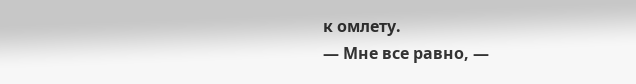к омлету.
— Мне все равно, —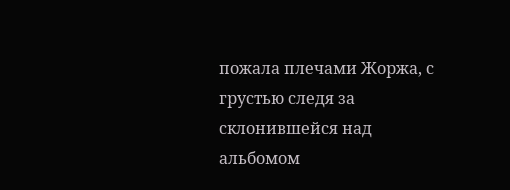пожала плечами Жоржа, с грустью следя за склонившейся над альбомом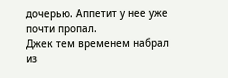дочерью. Аппетит у нее уже почти пропал.
Джек тем временем набрал из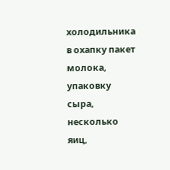холодильника в охапку пакет молока, упаковку сыра, несколько яиц,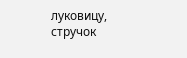луковицу, стручок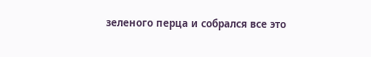зеленого перца и собрался все это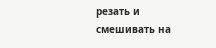резать и смешивать на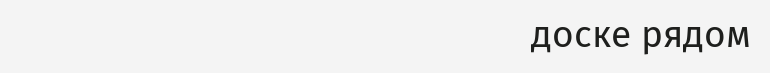доске рядом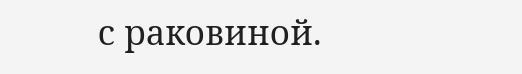с раковиной.